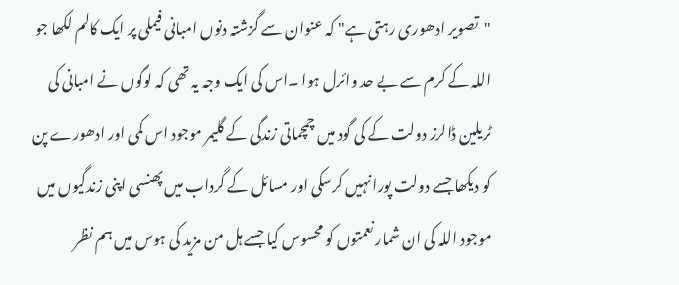"تصویر ادھوری رہتی ہے" کہ عنوان سے گزشتہ دنوں امبانی فیملی پر ایک کالم لکھا جو اللہ کے کرم سے بے حد وائرل ہوا ۔اس کی ایک وجہ یہ تھی کہ لوگوں نے امبانی کی ٹریلین ڈالرز دولت کے کی گود میں چمچماتی زندگی کے گلیمر موجود اس کمی اور ادھورے پن کو دیکھا جسے دولت پورا نہیں کرسکی اور مسائل کے گرداب میں پھنسی اپنی زندگیوں میں موجود اللہ کی ان شمار نعمتوں کو محسوس کیا جسے ہل من مزید کی ہوس میں ہم نظر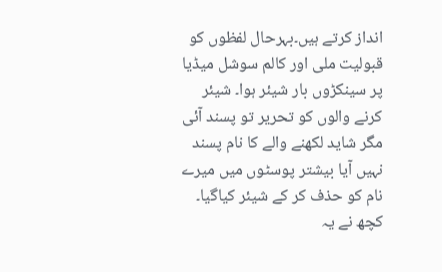انداز کرتے ہیں۔بہرحال لفظوں کو قبولیت ملی اور کالم سوشل میڈیا پر سینکڑوں بار شیئر ہوا۔ شیئر کرنے والوں کو تحریر تو پسند آئی مگر شاید لکھنے والے کا نام پسند نہیں آیا بیشتر پوسٹوں میں میرے نام کو حذف کر کے شیئر کیاگیا۔ کچھ نے یہ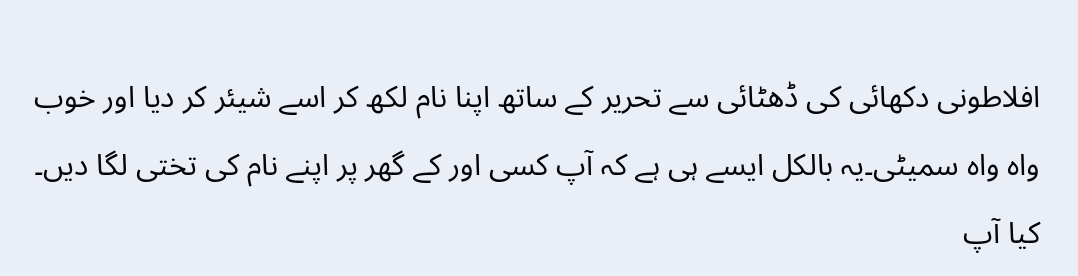افلاطونی دکھائی کی ڈھٹائی سے تحریر کے ساتھ اپنا نام لکھ کر اسے شیئر کر دیا اور خوب واہ واہ سمیٹی۔یہ بالکل ایسے ہی ہے کہ آپ کسی اور کے گھر پر اپنے نام کی تختی لگا دیں۔ کیا آپ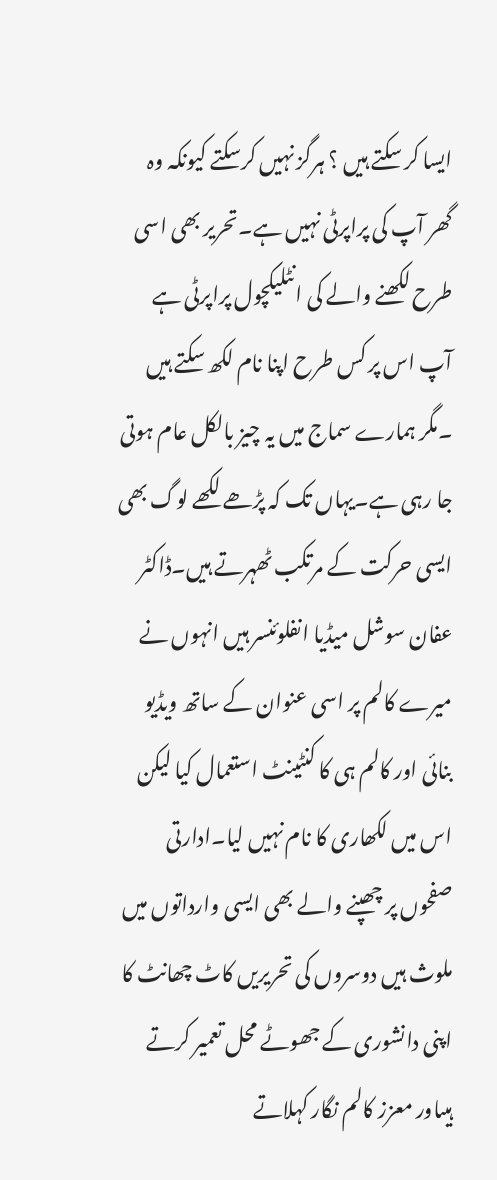ایسا کر سکتے ہیں ؟ ہرگز نہیں کرسکتے کیونکہ وہ گھر آپ کی پراپرٹی نہیں ہے۔تحریر بھی اسی طرح لکھنے والے کی انٹلیکچول پراپرٹی ہے آپ اس پر کس طرح اپنا نام لکھ سکتے ہیں ۔مگر ہمارے سماج میں یہ چیز بالکل عام ہوتی جا رہی ہے۔یہاں تک کہ پڑھے لکھے لوگ بھی ایسی حرکت کے مرتکب ٹھہرتے ہیں۔ڈاکٹر عفان سوشل میڈیا انفلوئنسر ہیں انہوں نے میرے کالم پر اسی عنوان کے ساتھ ویڈیو بنائی اور کالم ہی کا کنٹینٹ استعمال کیا لیکن اس میں لکھاری کا نام نہیں لیا۔ادارتی صفحوں پر چھپنے والے بھی ایسی وارداتوں میں ملوث ہیں دوسروں کی تحریریں کاٹ چھانٹ کا اپنی دانشوری کے جھوٹے محل تعمیر کرتے ہیںاور معزز کالم نگار کہلاتے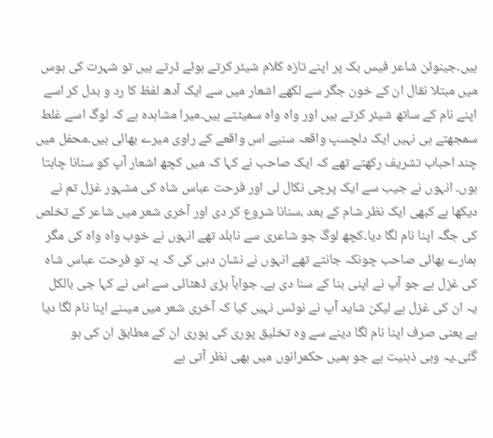ہیں۔جینوئن شاعر فیس بک پر اپنے تازہ کلام شیئر کرتے ہوئے ڈرتے ہیں تو شہرت کی ہوس میں مبتلا نقال ان کے خون جگر سے لکھے اشعار میں سے ایک آدھ لفظ کا رد و بدل کر اسے اپنے نام کے ساتھ شیئر کرتے ہیں اور واہ واہ سمیٹتے ہیں۔میرا مشاہدہ ہے کہ لوگ اسے غلط سمجھتے ہی نہیں ایک دلچسپ واقعہ سنیے اس واقعے کے راوی میرے بھائی ہیں۔محفل میں چند احباب تشریف رکھتے تھے کہ ایک صاحب نے کہا کہ میں کچھ اشعار آپ کو سنانا چاہتا ہوں۔ انہوں نے جیب سے ایک پرچی نکال لی اور فرحت عباس شاہ کی مشہور غزل تم نے دیکھا ہے کبھی ایک نظر شام کے بعد ،سنانا شروع کر دی اور آخری شعر میں شاعر کے تخلص کی جگہ اپنا نام لگا دیا۔کچھ لوگ جو شاعری سے نابلد تھے انہوں نے خوب واہ واہ کی مگر ہمارے بھائی صاحب چونکہ جانتے تھے انہوں نے نشان دہی کی کہ یہ تو فرحت عباس شاہ کی غزل ہے جو آپ نے اپنی بنا کے سنا دی ہے۔ جواباً بڑی ڈھٹائی سے اس نے کہا جی بالکل یہ ان کی غزل ہے لیکن شاید آپ نے نوٹس نہیں کیا کہ آخری شعر میں میںنے اپنا نام لگا دیا ہے یعنی صرف اپنا نام لگا دینے سے وہ تخلیق پوری کی پوری ان کے مطابق ان کی ہو گئی۔یہ وہی ذہنیت ہے جو ہمیں حکمرانوں میں بھی نظر آتی ہے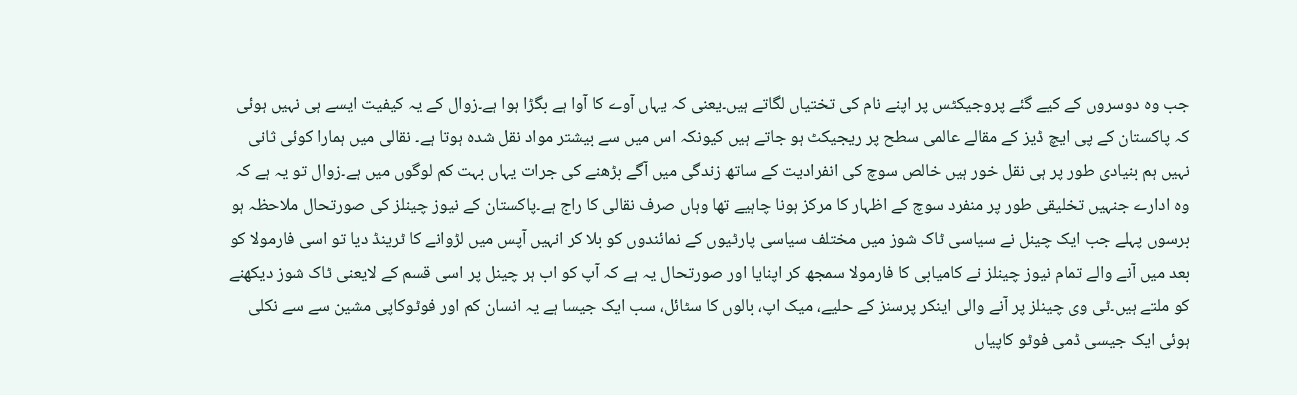جب وہ دوسروں کے کیے گئے پروجیکٹس پر اپنے نام کی تختیاں لگاتے ہیں۔یعنی کہ یہاں آوے کا آوا ہے بگڑا ہوا ہے۔زوال کے یہ کیفیت ایسے ہی نہیں ہوئی کہ پاکستان کے پی ایچ ڈیز کے مقالے عالمی سطح پر ریجیکٹ ہو جاتے ہیں کیونکہ اس میں سے بیشتر مواد نقل شدہ ہوتا ہے۔ نقالی میں ہمارا کوئی ثانی نہیں ہم بنیادی طور پر ہی نقل خور ہیں خالص سوچ کی انفرادیت کے ساتھ زندگی میں آگے بڑھنے کی جرات یہاں بہت کم لوگوں میں ہے۔زوال تو یہ ہے کہ وہ ادارے جنہیں تخلیقی طور پر منفرد سوچ کے اظہار کا مرکز ہونا چاہیے تھا وہاں صرف نقالی کا راج ہے۔پاکستان کے نیوز چینلز کی صورتحال ملاحظہ ہو برسوں پہلے جب ایک چینل نے سیاسی ٹاک شوز میں مختلف سیاسی پارٹیوں کے نمائندوں کو بلا کر انہیں آپس میں لڑوانے کا ٹرینڈ دیا تو اسی فارمولا کو بعد میں آنے والے تمام نیوز چینلز نے کامیابی کا فارمولا سمجھ کر اپنایا اور صورتحال یہ ہے کہ آپ کو اب ہر چینل پر اسی قسم کے لایعنی ٹاک شوز دیکھنے کو ملتے ہیں۔ٹی وی چینلز پر آنے والی اینکر پرسنز کے حلیے، میک اپ، بالوں کا سٹائل، سب ایک جیسا ہے یہ انسان کم اور فوٹوکاپی مشین سے سے نکلی ہوئی ایک جیسی ڈمی فوٹو کاپیاں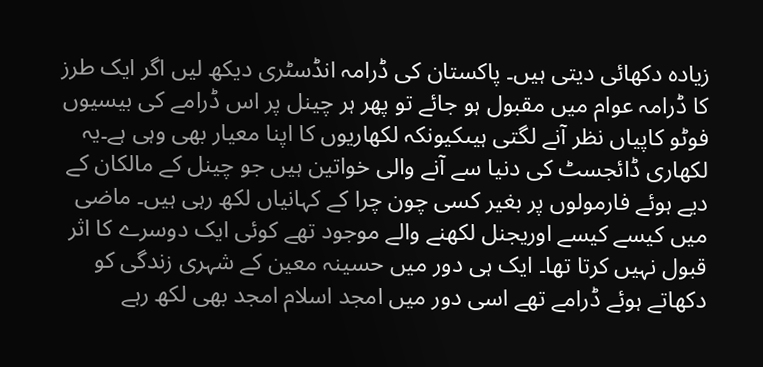زیادہ دکھائی دیتی ہیں۔ پاکستان کی ڈرامہ انڈسٹری دیکھ لیں اگر ایک طرز کا ڈرامہ عوام میں مقبول ہو جائے تو پھر ہر چینل پر اس ڈرامے کی بیسیوں فوٹو کاپیاں نظر آنے لگتی ہیںکیونکہ لکھاریوں کا اپنا معیار بھی وہی ہے۔یہ لکھاری ڈائجسٹ کی دنیا سے آنے والی خواتین ہیں جو چینل کے مالکان کے دیے ہوئے فارمولوں پر بغیر کسی چون چرا کے کہانیاں لکھ رہی ہیں۔ ماضی میں کیسے کیسے اوریجنل لکھنے والے موجود تھے کوئی ایک دوسرے کا اثر قبول نہیں کرتا تھا۔ ایک ہی دور میں حسینہ معین کے شہری زندگی کو دکھاتے ہوئے ڈرامے تھے اسی دور میں امجد اسلام امجد بھی لکھ رہے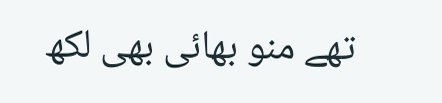تھے منو بھائی بھی لکھ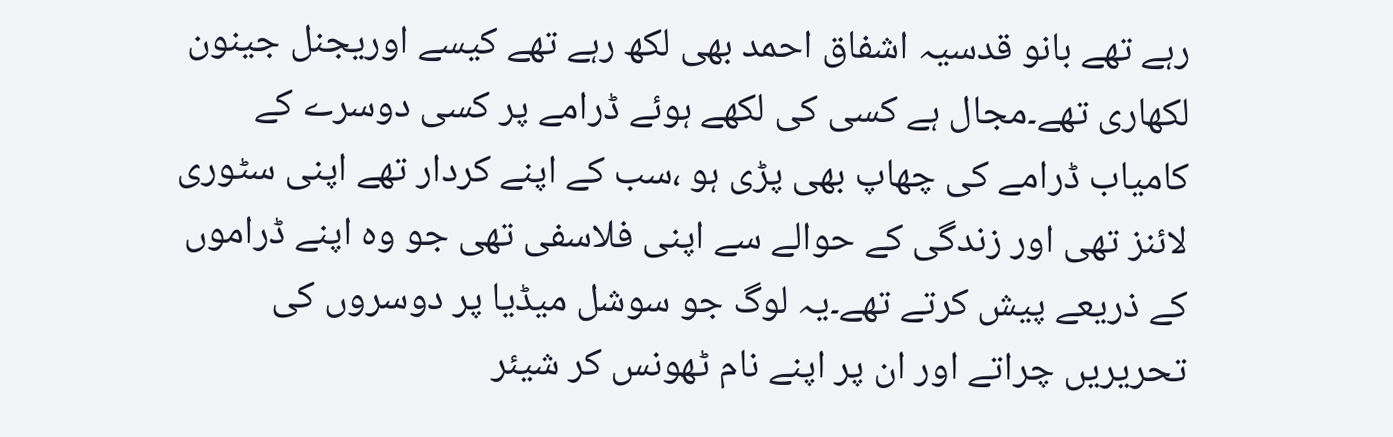رہے تھے بانو قدسیہ اشفاق احمد بھی لکھ رہے تھے کیسے اوریجنل جینون لکھاری تھے۔مجال ہے کسی کی لکھے ہوئے ڈرامے پر کسی دوسرے کے کامیاب ڈرامے کی چھاپ بھی پڑی ہو ،سب کے اپنے کردار تھے اپنی سٹوری لائنز تھی اور زندگی کے حوالے سے اپنی فلاسفی تھی جو وہ اپنے ڈراموں کے ذریعے پیش کرتے تھے۔یہ لوگ جو سوشل میڈیا پر دوسروں کی تحریریں چراتے اور ان پر اپنے نام ٹھونس کر شیئر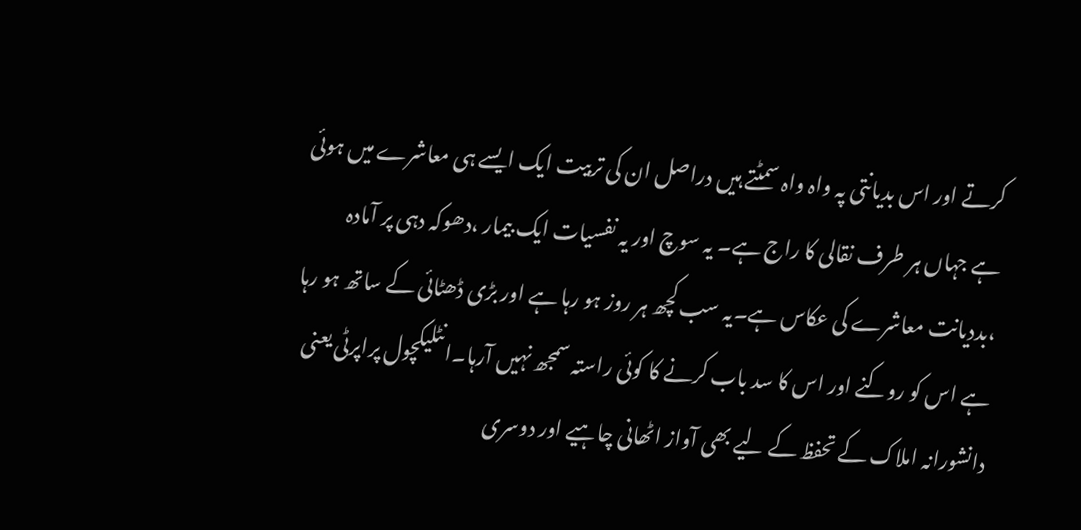کرتے اور اس بدیانتی پہ واہ واہ سمٹتے ہیں دراصل ان کی تربیت ایک ایسے ہی معاشرے میں ہوئی ہے جہاں ہر طرف نقالی کا راج ہے۔ یہ سوچ اور یہ نفسیات ایک بیمار ،دھوکہ دہی پر آمادہ ،بددیانت معاشرے کی عکاس ہے۔یہ سب کچھ ہر روز ہو رہا ہے اور بڑی ڈھٹائی کے ساتھ ہو رہا ہے اس کو روکنے اور اس کا سد باب کرنے کا کوئی راستہ سمجھ نہیں آرہا۔انٹلیکچول پراپرٹی یعنی دانشورانہ املاک کے تحفظ کے لیے بھی آواز اٹھانی چاہیے اور دوسری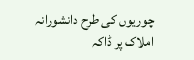چوریوں کی طرح دانشورانہ املاک پر ڈاکہ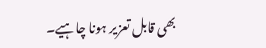بھی قابل تعزیر ہونا چاہیے۔